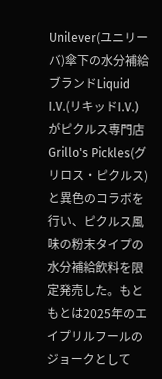Unilever(ユニリーバ)傘下の水分補給ブランドLiquid I.V.(リキッドI.V.)がピクルス専門店Grillo's Pickles(グリロス・ピクルス)と異色のコラボを行い、ピクルス風味の粉末タイプの水分補給飲料を限定発売した。もともとは2025年のエイプリルフールのジョークとして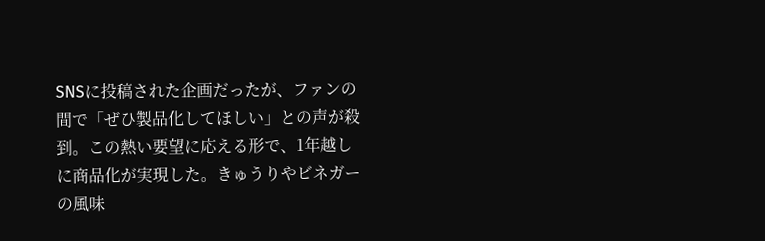SNSに投稿された企画だったが、ファンの間で「ぜひ製品化してほしい」との声が殺到。この熱い要望に応える形で、1年越しに商品化が実現した。きゅうりやビネガーの風味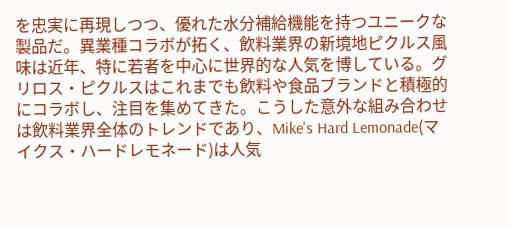を忠実に再現しつつ、優れた水分補給機能を持つユニークな製品だ。異業種コラボが拓く、飲料業界の新境地ピクルス風味は近年、特に若者を中心に世界的な人気を博している。グリロス・ピクルスはこれまでも飲料や食品ブランドと積極的にコラボし、注目を集めてきた。こうした意外な組み合わせは飲料業界全体のトレンドであり、Mike's Hard Lemonade(マイクス・ハードレモネード)は人気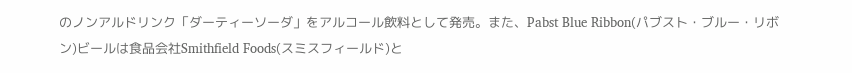のノンアルドリンク「ダーティーソーダ」をアルコール飲料として発売。また、Pabst Blue Ribbon(パブスト・ブルー・リボン)ビールは食品会社Smithfield Foods(スミスフィールド)と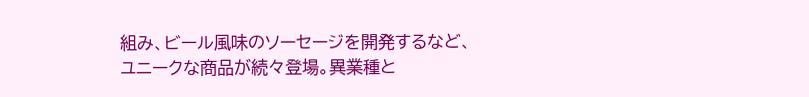組み、ビール風味のソーセージを開発するなど、ユニークな商品が続々登場。異業種と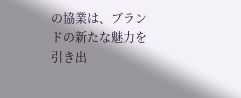の協業は、ブランドの新たな魅力を引き出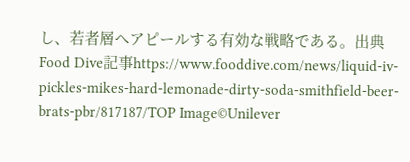し、若者層へアピールする有効な戦略である。出典Food Dive記事https://www.fooddive.com/news/liquid-iv-pickles-mikes-hard-lemonade-dirty-soda-smithfield-beer-brats-pbr/817187/TOP Image©Unilever